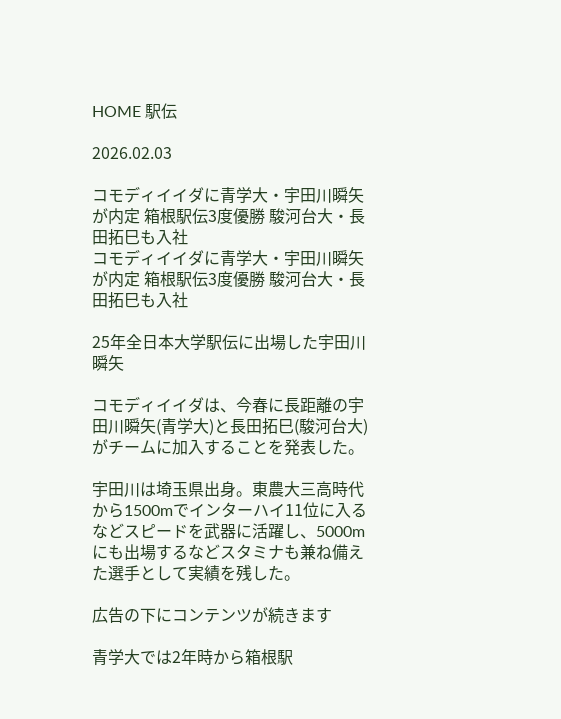HOME 駅伝

2026.02.03

コモディイイダに青学大・宇田川瞬矢が内定 箱根駅伝3度優勝 駿河台大・長田拓巳も入社
コモディイイダに青学大・宇田川瞬矢が内定 箱根駅伝3度優勝 駿河台大・長田拓巳も入社

25年全日本大学駅伝に出場した宇田川瞬矢

コモディイイダは、今春に長距離の宇田川瞬矢(青学大)と長田拓巳(駿河台大)がチームに加入することを発表した。

宇田川は埼玉県出身。東農大三高時代から1500mでインターハイ11位に入るなどスピードを武器に活躍し、5000mにも出場するなどスタミナも兼ね備えた選手として実績を残した。

広告の下にコンテンツが続きます

青学大では2年時から箱根駅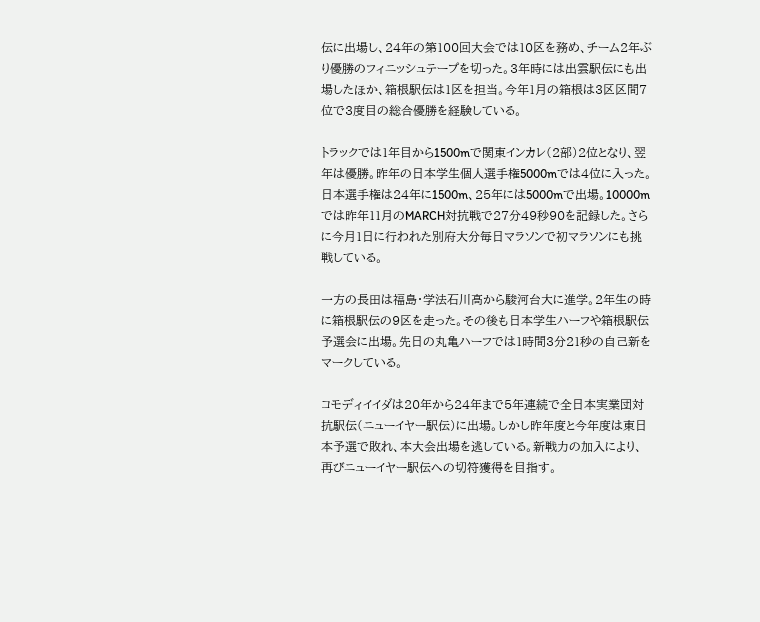伝に出場し、24年の第100回大会では10区を務め、チーム2年ぶり優勝のフィニッシュテープを切った。3年時には出雲駅伝にも出場したほか、箱根駅伝は1区を担当。今年1月の箱根は3区区間7位で3度目の総合優勝を経験している。

トラックでは1年目から1500mで関東インカレ(2部)2位となり、翌年は優勝。昨年の日本学生個人選手権5000mでは4位に入った。日本選手権は24年に1500m、25年には5000mで出場。10000mでは昨年11月のMARCH対抗戦で27分49秒90を記録した。さらに今月1日に行われた別府大分毎日マラソンで初マラソンにも挑戦している。

一方の長田は福島・学法石川高から駿河台大に進学。2年生の時に箱根駅伝の9区を走った。その後も日本学生ハーフや箱根駅伝予選会に出場。先日の丸亀ハーフでは1時間3分21秒の自己新をマークしている。

コモディイイダは20年から24年まで5年連続で全日本実業団対抗駅伝(ニューイヤー駅伝)に出場。しかし昨年度と今年度は東日本予選で敗れ、本大会出場を逃している。新戦力の加入により、再びニューイヤー駅伝への切符獲得を目指す。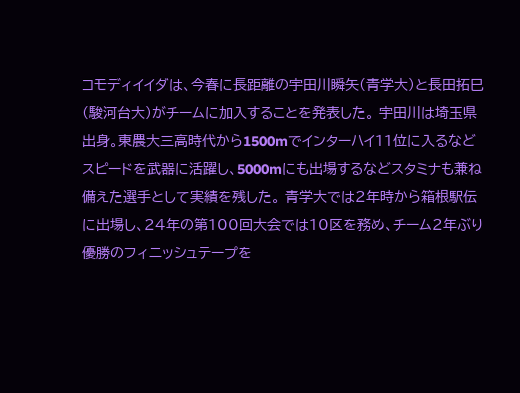コモディイイダは、今春に長距離の宇田川瞬矢(青学大)と長田拓巳(駿河台大)がチームに加入することを発表した。 宇田川は埼玉県出身。東農大三高時代から1500mでインターハイ11位に入るなどスピードを武器に活躍し、5000mにも出場するなどスタミナも兼ね備えた選手として実績を残した。 青学大では2年時から箱根駅伝に出場し、24年の第100回大会では10区を務め、チーム2年ぶり優勝のフィニッシュテープを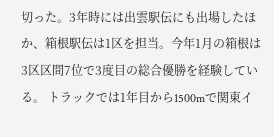切った。3年時には出雲駅伝にも出場したほか、箱根駅伝は1区を担当。今年1月の箱根は3区区間7位で3度目の総合優勝を経験している。 トラックでは1年目から1500mで関東イ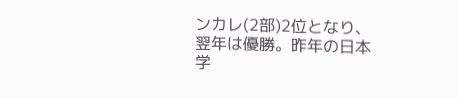ンカレ(2部)2位となり、翌年は優勝。昨年の日本学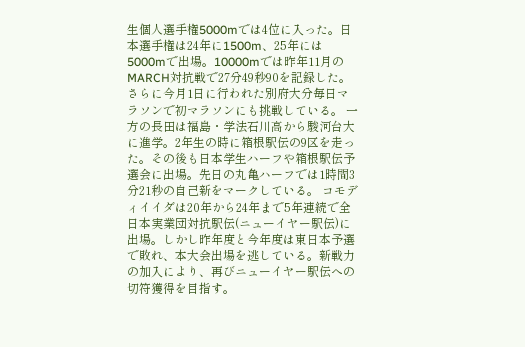生個人選手権5000mでは4位に入った。日本選手権は24年に1500m、25年には5000mで出場。10000mでは昨年11月のMARCH対抗戦で27分49秒90を記録した。さらに今月1日に行われた別府大分毎日マラソンで初マラソンにも挑戦している。 一方の長田は福島・学法石川高から駿河台大に進学。2年生の時に箱根駅伝の9区を走った。その後も日本学生ハーフや箱根駅伝予選会に出場。先日の丸亀ハーフでは1時間3分21秒の自己新をマークしている。 コモディイイダは20年から24年まで5年連続で全日本実業団対抗駅伝(ニューイヤー駅伝)に出場。しかし昨年度と今年度は東日本予選で敗れ、本大会出場を逃している。新戦力の加入により、再びニューイヤー駅伝への切符獲得を目指す。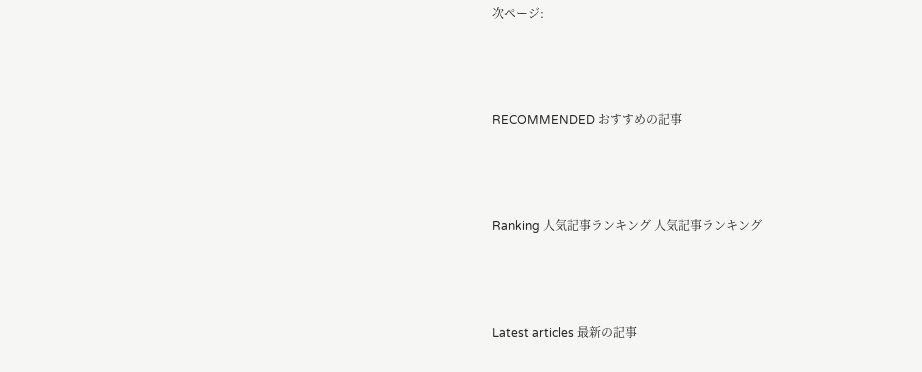次ページ:



RECOMMENDED おすすめの記事



Ranking 人気記事ランキング 人気記事ランキング



Latest articles 最新の記事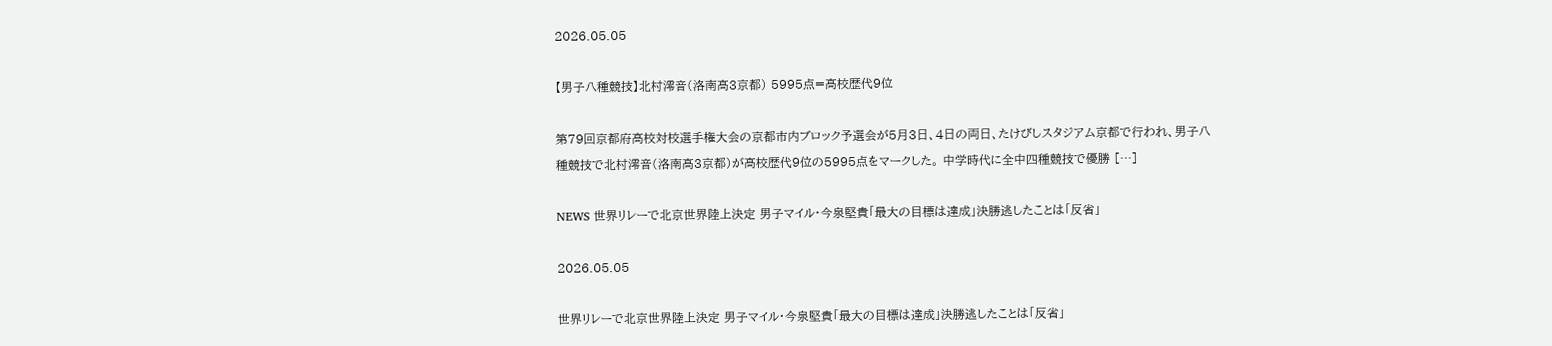2026.05.05

【男子八種競技】北村澪音(洛南高3京都) 5995点=高校歴代9位

第79回京都府高校対校選手権大会の京都市内ブロック予選会が5月3日、4日の両日、たけびしスタジアム京都で行われ、男子八種競技で北村澪音(洛南高3京都)が高校歴代9位の5995点をマークした。 中学時代に全中四種競技で優勝 […]

NEWS 世界リレーで北京世界陸上決定 男子マイル・今泉堅貴「最大の目標は達成」決勝逃したことは「反省」

2026.05.05

世界リレーで北京世界陸上決定 男子マイル・今泉堅貴「最大の目標は達成」決勝逃したことは「反省」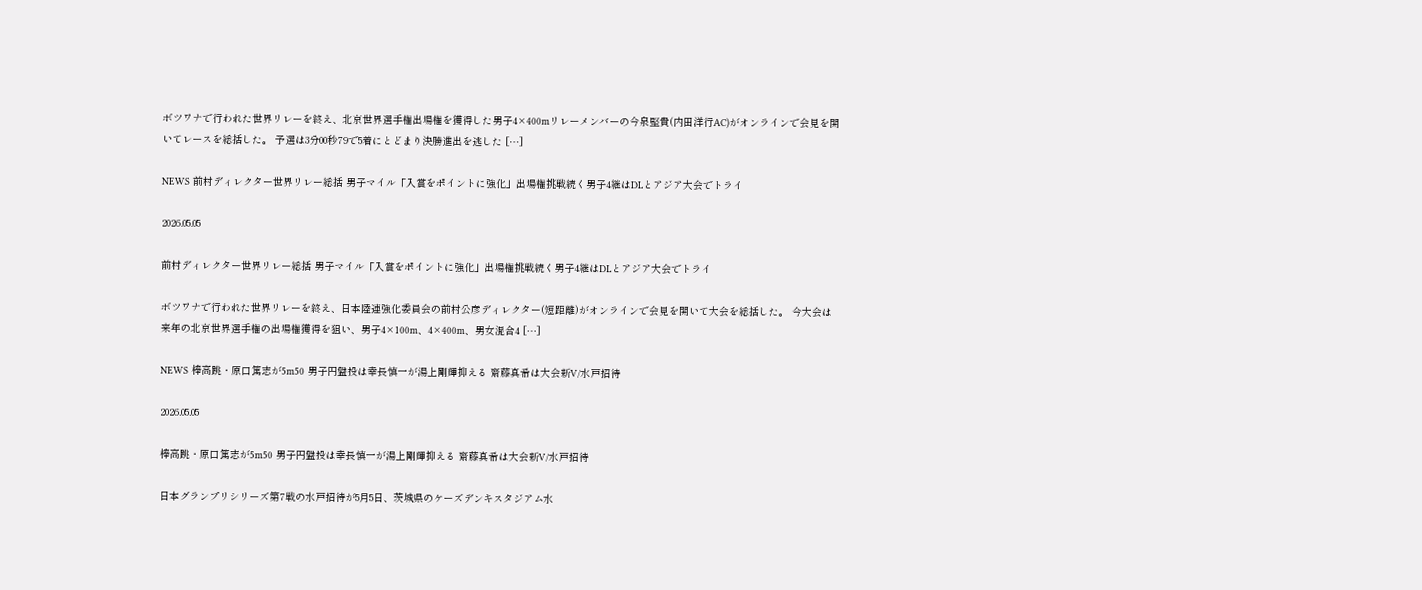ボツワナで行われた世界リレーを終え、北京世界選手権出場権を獲得した男子4×400mリレーメンバーの今泉堅貴(内田洋行AC)がオンラインで会見を開いてレースを総括した。 予選は3分00秒79で5着にとどまり決勝進出を逃した […]

NEWS 前村ディレクター世界リレー総括 男子マイル「入賞をポイントに強化」出場権挑戦続く男子4継はDLとアジア大会でトライ

2026.05.05

前村ディレクター世界リレー総括 男子マイル「入賞をポイントに強化」出場権挑戦続く男子4継はDLとアジア大会でトライ

ボツワナで行われた世界リレーを終え、日本陸連強化委員会の前村公彦ディレクター(短距離)がオンラインで会見を開いて大会を総括した。 今大会は来年の北京世界選手権の出場権獲得を狙い、男子4×100m、4×400m、男女混合4 […]

NEWS 棒高跳・原口篤志が5m50 男子円盤投は幸長慎一が湯上剛輝抑える 齋藤真希は大会新V/水戸招待

2026.05.05

棒高跳・原口篤志が5m50 男子円盤投は幸長慎一が湯上剛輝抑える 齋藤真希は大会新V/水戸招待

日本グランプリシリーズ第7戦の水戸招待が5月5日、茨城県のケーズデンキスタジアム水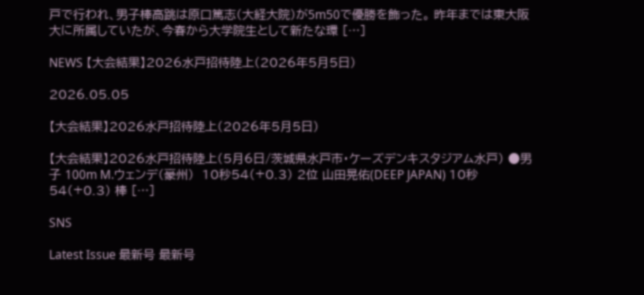戸で行われ、男子棒高跳は原口篤志(大経大院)が5m50で優勝を飾った。 昨年までは東大阪大に所属していたが、今春から大学院生として新たな環 […]

NEWS 【大会結果】2026水戸招待陸上(2026年5月5日)

2026.05.05

【大会結果】2026水戸招待陸上(2026年5月5日)

【大会結果】2026水戸招待陸上(5月6日/茨城県水戸市・ケーズデンキスタジアム水戸) ●男子 100m M.ウェンデ(豪州)  10秒54(+0.3) 2位 山田晃佑(DEEP JAPAN) 10秒54(+0.3) 棒 […]

SNS

Latest Issue 最新号 最新号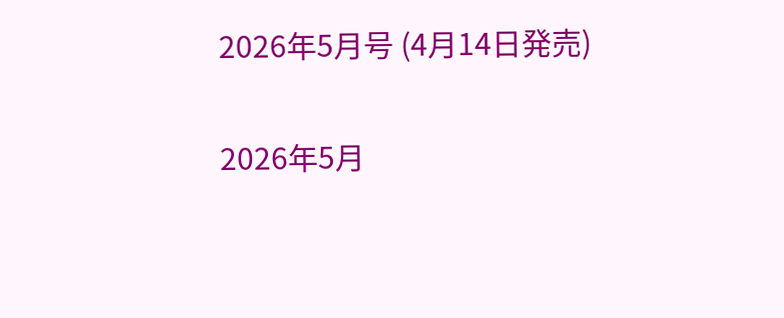2026年5月号 (4月14日発売)

2026年5月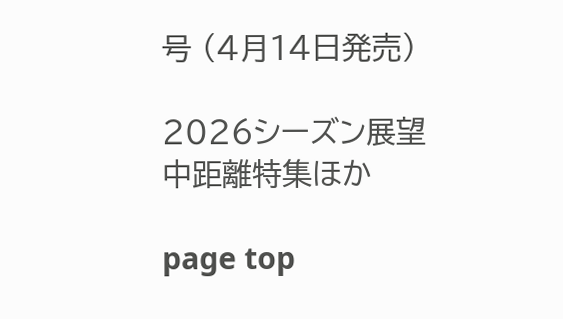号 (4月14日発売)

2026シーズン展望
中距離特集ほか

page top